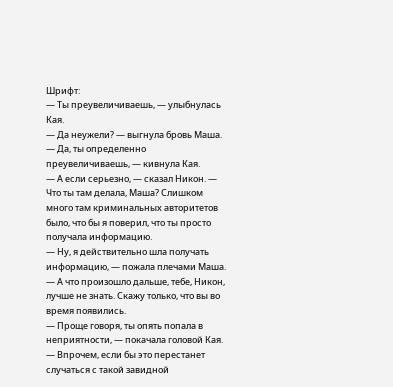Шрифт:
— Ты преувеличиваешь, — улыбнулась Кая.
— Да неужели? — выгнула бровь Маша.
— Да, ты определенно преувеличиваешь, — кивнула Кая.
— А если серьезно, — сказал Никон. — Что ты там делала, Маша? Слишком много там криминальных авторитетов было, что бы я поверил, что ты просто получала информацию.
— Ну, я действительно шла получать информацию, — пожала плечами Маша. — А что произошло дальше, тебе, Никон, лучше не знать. Скажу только, что вы во время появились.
— Проще говоря, ты опять попала в неприятности, — покачала головой Кая. — Впрочем, если бы это перестанет случаться с такой завидной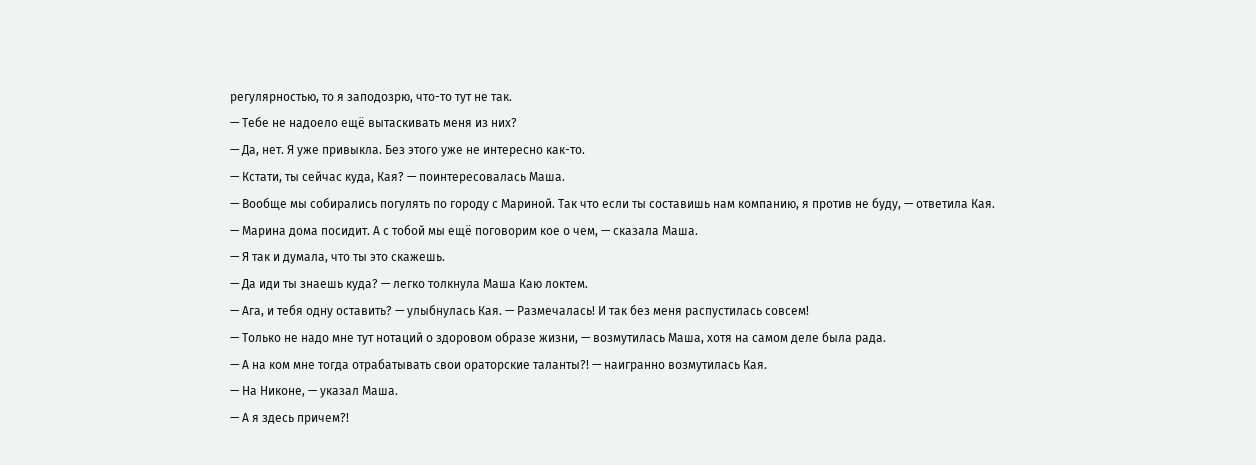регулярностью, то я заподозрю, что-то тут не так.
— Тебе не надоело ещё вытаскивать меня из них?
— Да, нет. Я уже привыкла. Без этого уже не интересно как-то.
— Кстати, ты сейчас куда, Кая? — поинтересовалась Маша.
— Вообще мы собирались погулять по городу с Мариной. Так что если ты составишь нам компанию, я против не буду, — ответила Кая.
— Марина дома посидит. А с тобой мы ещё поговорим кое о чем, — сказала Маша.
— Я так и думала, что ты это скажешь.
— Да иди ты знаешь куда? — легко толкнула Маша Каю локтем.
— Ага, и тебя одну оставить? — улыбнулась Кая. — Размечалась! И так без меня распустилась совсем!
— Только не надо мне тут нотаций о здоровом образе жизни, — возмутилась Маша, хотя на самом деле была рада.
— А на ком мне тогда отрабатывать свои ораторские таланты?! — наигранно возмутилась Кая.
— На Никоне, — указал Маша.
— А я здесь причем?!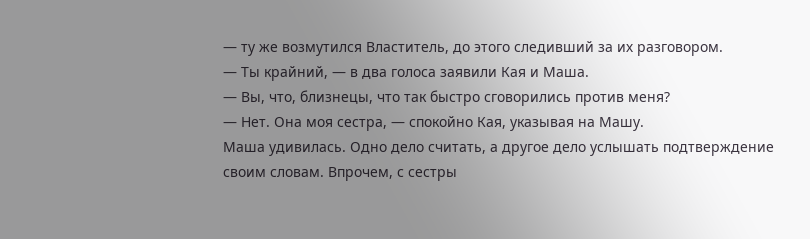— ту же возмутился Властитель, до этого следивший за их разговором.
— Ты крайний, — в два голоса заявили Кая и Маша.
— Вы, что, близнецы, что так быстро сговорились против меня?
— Нет. Она моя сестра, — спокойно Кая, указывая на Машу.
Маша удивилась. Одно дело считать, а другое дело услышать подтверждение своим словам. Впрочем, с сестры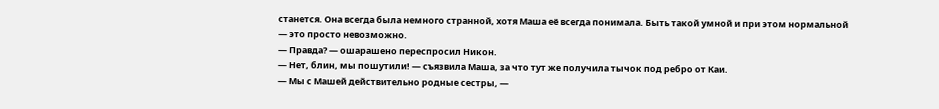станется. Она всегда была немного странной, хотя Маша её всегда понимала. Быть такой умной и при этом нормальной — это просто невозможно.
— Правда? — ошарашено переспросил Никон.
— Нет, блин, мы пошутили! — съязвила Маша, за что тут же получила тычок под ребро от Каи.
— Мы с Машей действительно родные сестры, —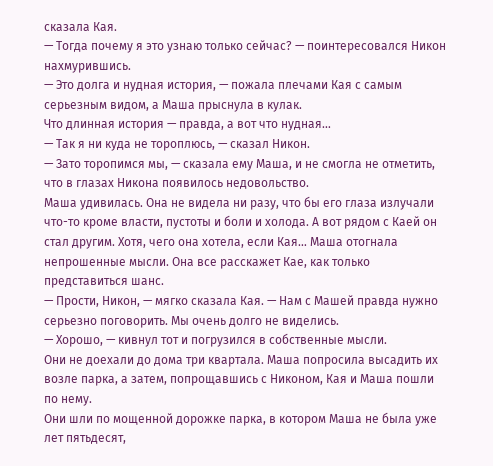сказала Кая.
— Тогда почему я это узнаю только сейчас? — поинтересовался Никон нахмурившись.
— Это долга и нудная история, — пожала плечами Кая с самым серьезным видом, а Маша прыснула в кулак.
Что длинная история — правда, а вот что нудная…
— Так я ни куда не тороплюсь, — сказал Никон.
— Зато торопимся мы, — сказала ему Маша, и не смогла не отметить, что в глазах Никона появилось недовольство.
Маша удивилась. Она не видела ни разу, что бы его глаза излучали что-то кроме власти, пустоты и боли и холода. А вот рядом с Каей он стал другим. Хотя, чего она хотела, если Кая… Маша отогнала непрошенные мысли. Она все расскажет Кае, как только представиться шанс.
— Прости, Никон, — мягко сказала Кая. — Нам с Машей правда нужно серьезно поговорить. Мы очень долго не виделись.
— Хорошо, — кивнул тот и погрузился в собственные мысли.
Они не доехали до дома три квартала. Маша попросила высадить их возле парка, а затем, попрощавшись с Никоном, Кая и Маша пошли по нему.
Они шли по мощенной дорожке парка, в котором Маша не была уже лет пятьдесят,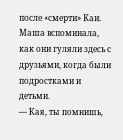после «смерти» Каи. Маша вспоминала, как они гуляли здесь с друзьями, когда были подростками и детьми.
— Кая, ты помнишь,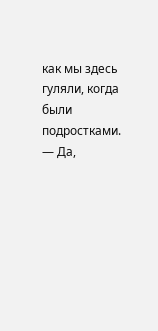как мы здесь гуляли, когда были подростками.
— Да,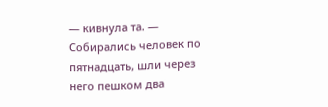— кивнула та. — Собирались человек по пятнадцать, шли через него пешком два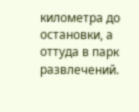километра до остановки, а оттуда в парк развлечений.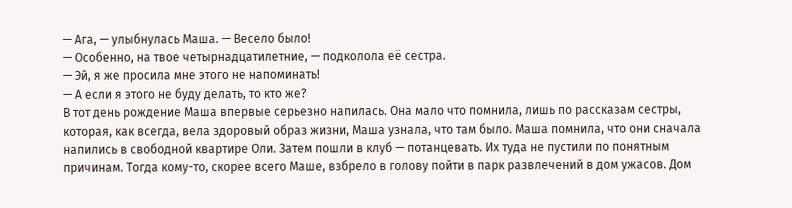— Ага, — улыбнулась Маша. — Весело было!
— Особенно, на твое четырнадцатилетние, — подколола её сестра.
— Эй, я же просила мне этого не напоминать!
— А если я этого не буду делать, то кто же?
В тот день рождение Маша впервые серьезно напилась. Она мало что помнила, лишь по рассказам сестры, которая, как всегда, вела здоровый образ жизни, Маша узнала, что там было. Маша помнила, что они сначала напились в свободной квартире Оли. Затем пошли в клуб — потанцевать. Их туда не пустили по понятным причинам. Тогда кому-то, скорее всего Маше, взбрело в голову пойти в парк развлечений в дом ужасов. Дом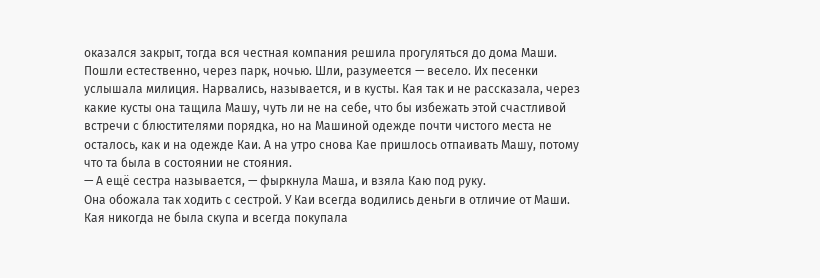оказался закрыт, тогда вся честная компания решила прогуляться до дома Маши. Пошли естественно, через парк, ночью. Шли, разумеется — весело. Их песенки услышала милиция. Нарвались, называется, и в кусты. Кая так и не рассказала, через какие кусты она тащила Машу, чуть ли не на себе, что бы избежать этой счастливой встречи с блюстителями порядка, но на Машиной одежде почти чистого места не осталось, как и на одежде Каи. А на утро снова Кае пришлось отпаивать Машу, потому что та была в состоянии не стояния.
— А ещё сестра называется, — фыркнула Маша, и взяла Каю под руку.
Она обожала так ходить с сестрой. У Каи всегда водились деньги в отличие от Маши. Кая никогда не была скупа и всегда покупала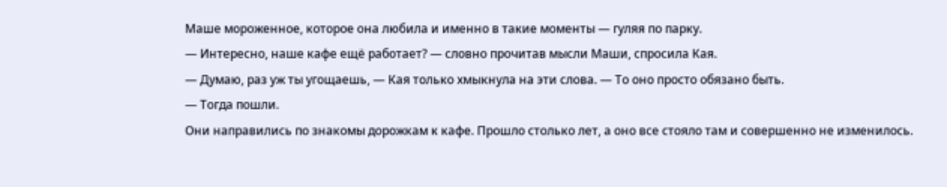Маше мороженное, которое она любила и именно в такие моменты — гуляя по парку.
— Интересно, наше кафе ещё работает? — словно прочитав мысли Маши, спросила Кая.
— Думаю, раз уж ты угощаешь, — Кая только хмыкнула на эти слова. — То оно просто обязано быть.
— Тогда пошли.
Они направились по знакомы дорожкам к кафе. Прошло столько лет, а оно все стояло там и совершенно не изменилось.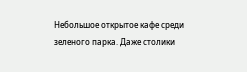Небольшое открытое кафе среди зеленого парка. Даже столики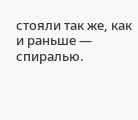стояли так же, как и раньше — спиралью.